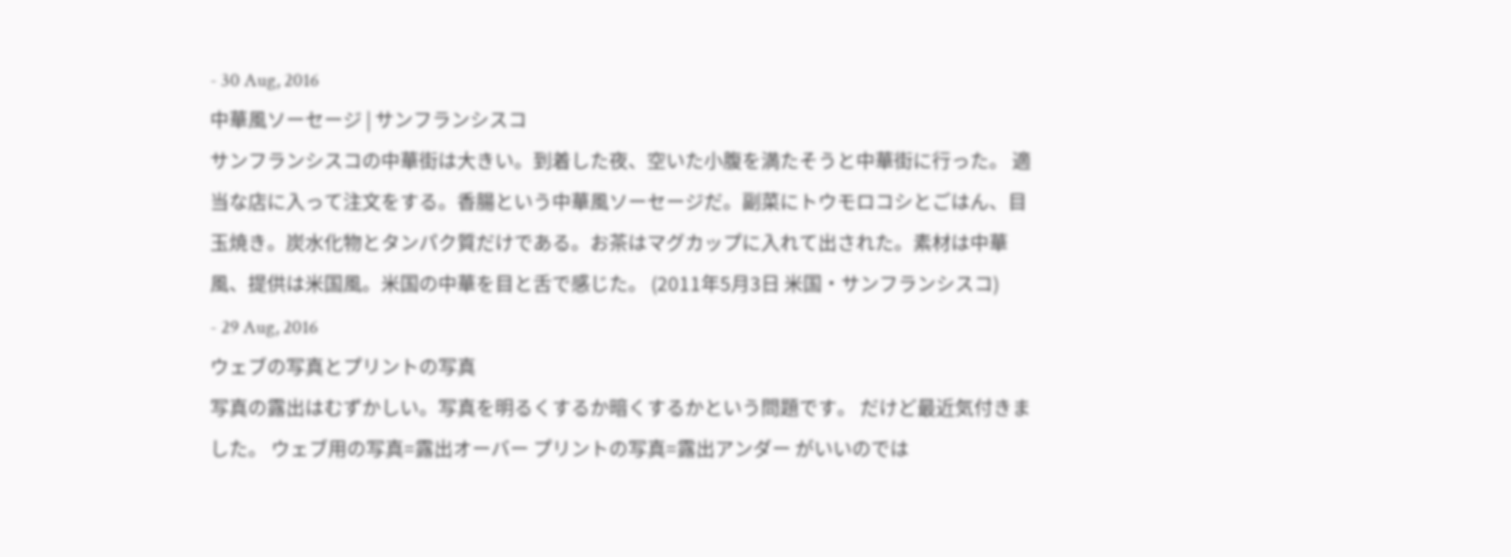- 30 Aug, 2016
中華風ソーセージ | サンフランシスコ
サンフランシスコの中華街は大きい。到着した夜、空いた小腹を満たそうと中華街に行った。 適当な店に入って注文をする。香腸という中華風ソーセージだ。副菜にトウモロコシとごはん、目玉焼き。炭水化物とタンパク質だけである。お茶はマグカップに入れて出された。素材は中華風、提供は米国風。米国の中華を目と舌で感じた。 (2011年5月3日 米国・サンフランシスコ)
- 29 Aug, 2016
ウェブの写真とプリントの写真
写真の露出はむずかしい。写真を明るくするか暗くするかという問題です。 だけど最近気付きました。 ウェブ用の写真=露出オーバー プリントの写真=露出アンダー がいいのでは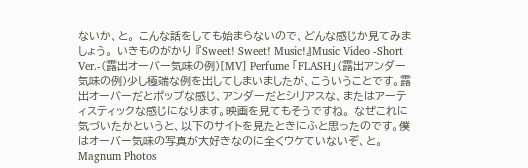ないか、と。 こんな話をしても始まらないので、どんな感じか見てみましょう。 いきものがかり 『Sweet! Sweet! Music!』Music Video -Short Ver.-(露出オーバー気味の例)[MV] Perfume 「FLASH」(露出アンダー気味の例)少し極端な例を出してしまいましたが、こういうことです。露出オーバーだとポップな感じ、アンダーだとシリアスな、またはアーティスティックな感じになります。映画を見てもそうですね。 なぜこれに気づいたかというと、以下のサイトを見たときにふと思ったのです。僕はオーバー気味の写真が大好きなのに全くウケていないぞ、と。Magnum Photos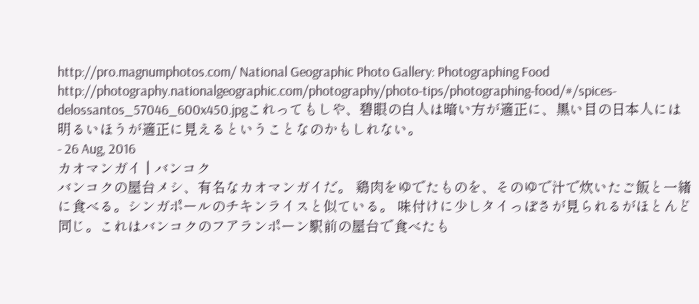http://pro.magnumphotos.com/ National Geographic Photo Gallery: Photographing Food http://photography.nationalgeographic.com/photography/photo-tips/photographing-food/#/spices-delossantos_57046_600x450.jpgこれってもしや、碧眼の白人は暗い方が適正に、黒い目の日本人には明るいほうが適正に見えるということなのかもしれない。
- 26 Aug, 2016
カオマンガイ | バンコク
バンコクの屋台メシ、有名なカオマンガイだ。 鶏肉をゆでたものを、そのゆで汁で炊いたご飯と一緒に食べる。シンガポールのチキンライスと似ている。 味付けに少しタイっぽさが見られるがほとんど同じ。これはバンコクのフアランポーン駅前の屋台で食べたも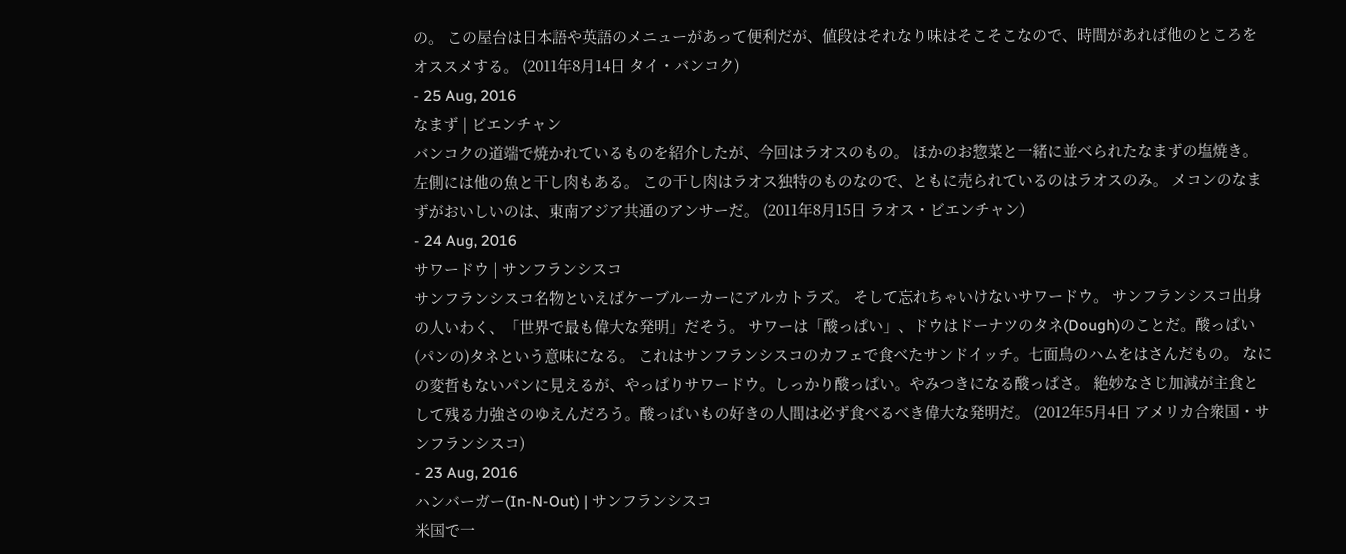の。 この屋台は日本語や英語のメニューがあって便利だが、値段はそれなり味はそこそこなので、時間があれば他のところをオススメする。 (2011年8月14日 タイ・バンコク)
- 25 Aug, 2016
なまず | ビエンチャン
バンコクの道端で焼かれているものを紹介したが、今回はラオスのもの。 ほかのお惣菜と一緒に並べられたなまずの塩焼き。左側には他の魚と干し肉もある。 この干し肉はラオス独特のものなので、ともに売られているのはラオスのみ。 メコンのなまずがおいしいのは、東南アジア共通のアンサーだ。 (2011年8月15日 ラオス・ビエンチャン)
- 24 Aug, 2016
サワードウ | サンフランシスコ
サンフランシスコ名物といえばケーブルーカーにアルカトラズ。 そして忘れちゃいけないサワードウ。 サンフランシスコ出身の人いわく、「世界で最も偉大な発明」だそう。 サワーは「酸っぱい」、ドウはドーナツのタネ(Dough)のことだ。酸っぱい(パンの)タネという意味になる。 これはサンフランシスコのカフェで食べたサンドイッチ。七面鳥のハムをはさんだもの。 なにの変哲もないパンに見えるが、やっぱりサワードウ。しっかり酸っぱい。やみつきになる酸っぱさ。 絶妙なさじ加減が主食として残る力強さのゆえんだろう。酸っぱいもの好きの人間は必ず食べるべき偉大な発明だ。 (2012年5月4日 アメリカ合衆国・サンフランシスコ)
- 23 Aug, 2016
ハンバーガー(In-N-Out) | サンフランシスコ
米国で一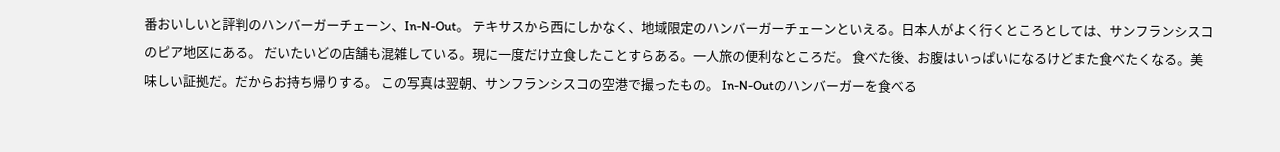番おいしいと評判のハンバーガーチェーン、In-N-Out。 テキサスから西にしかなく、地域限定のハンバーガーチェーンといえる。日本人がよく行くところとしては、サンフランシスコのピア地区にある。 だいたいどの店舗も混雑している。現に一度だけ立食したことすらある。一人旅の便利なところだ。 食べた後、お腹はいっぱいになるけどまた食べたくなる。美味しい証拠だ。だからお持ち帰りする。 この写真は翌朝、サンフランシスコの空港で撮ったもの。 In-N-Outのハンバーガーを食べる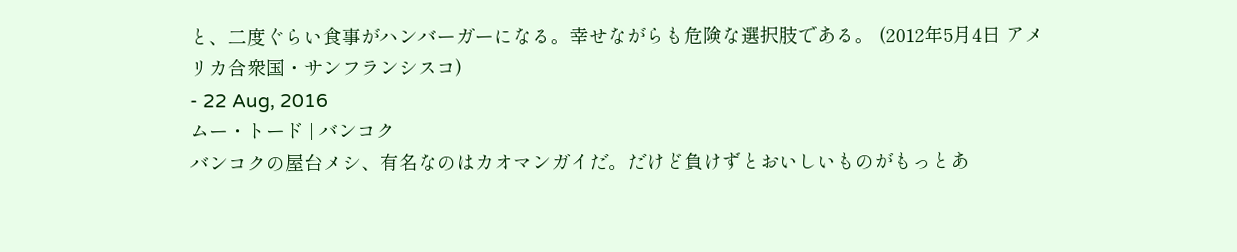と、二度ぐらい食事がハンバーガーになる。幸せながらも危険な選択肢である。 (2012年5月4日 アメリカ合衆国・サンフランシスコ)
- 22 Aug, 2016
ムー・トード | バンコク
バンコクの屋台メシ、有名なのはカオマンガイだ。だけど負けずとおいしいものがもっとあ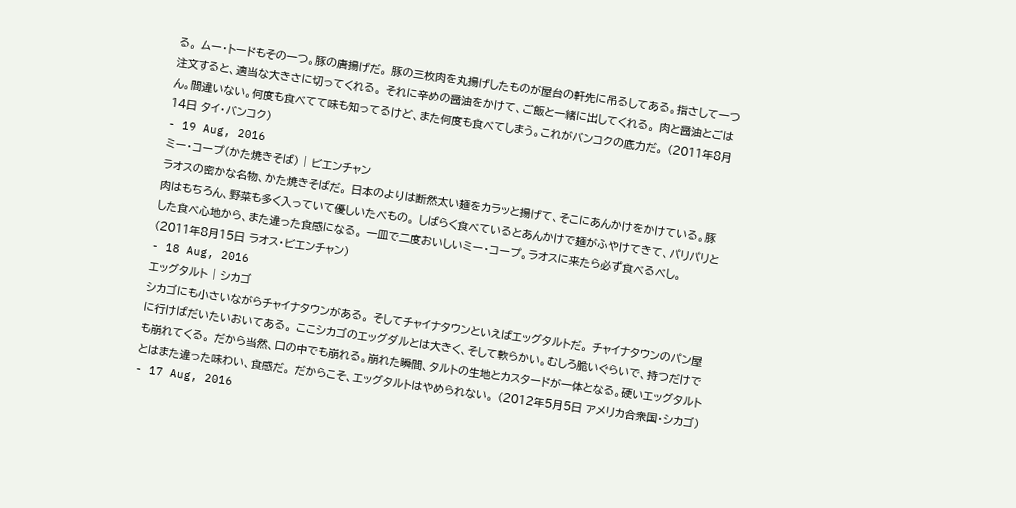る。 ムー・トードもその一つ。豚の唐揚げだ。 豚の三枚肉を丸揚げしたものが屋台の軒先に吊るしてある。指さして一つ注文すると、適当な大きさに切ってくれる。 それに辛めの醤油をかけて、ご飯と一緒に出してくれる。 肉と醤油とごはん。間違いない。何度も食べてて味も知ってるけど、また何度も食べてしまう。これがバンコクの底力だ。 (2011年8月14日 タイ・バンコク)
- 19 Aug, 2016
ミー・コープ(かた焼きそば) | ビエンチャン
ラオスの密かな名物、かた焼きそばだ。 日本のよりは断然太い麺をカラッと揚げて、そこにあんかけをかけている。豚肉はもちろん、野菜も多く入っていて優しいたべもの。 しばらく食べているとあんかけで麺がふやけてきて、パリパリとした食べ心地から、また違った食感になる。 一皿で二度おいしいミー・コープ。ラオスに来たら必ず食べるべし。 (2011年8月15日 ラオス・ビエンチャン)
- 18 Aug, 2016
エッグタルト | シカゴ
シカゴにも小さいながらチャイナタウンがある。 そしてチャイナタウンといえばエッグタルトだ。 チャイナタウンのパン屋に行けばだいたいおいてある。 ここシカゴのエッグダルとは大きく、そして軟らかい。むしろ脆いぐらいで、持つだけでも崩れてくる。 だから当然、口の中でも崩れる。崩れた瞬間、タルトの生地とカスタードが一体となる。硬いエッグタルトとはまた違った味わい、食感だ。 だからこそ、エッグタルトはやめられない。 (2012年5月5日 アメリカ合衆国・シカゴ)
- 17 Aug, 2016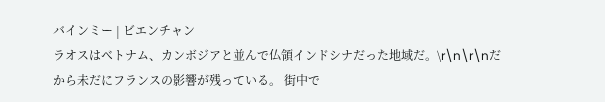バインミー | ビエンチャン
ラオスはベトナム、カンボジアと並んで仏領インドシナだった地域だ。\r\n\r\nだから未だにフランスの影響が残っている。 街中で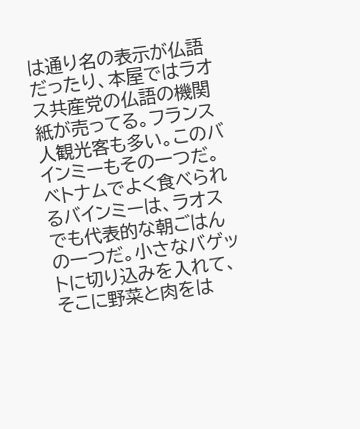は通り名の表示が仏語だったり、本屋ではラオス共産党の仏語の機関紙が売ってる。フランス人観光客も多い。このバインミーもその一つだ。 ベトナムでよく食べられるバインミーは、ラオスでも代表的な朝ごはんの一つだ。小さなバゲットに切り込みを入れて、そこに野菜と肉をは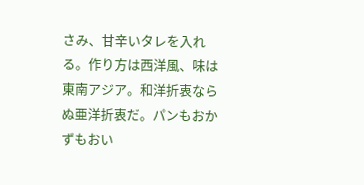さみ、甘辛いタレを入れる。作り方は西洋風、味は東南アジア。和洋折衷ならぬ亜洋折衷だ。パンもおかずもおい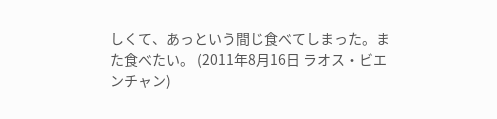しくて、あっという間じ食べてしまった。また食べたい。 (2011年8月16日 ラオス・ビエンチャン)